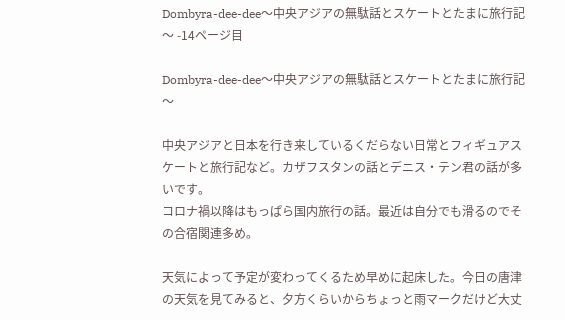Dombyra-dee-dee〜中央アジアの無駄話とスケートとたまに旅行記〜 -14ページ目

Dombyra-dee-dee〜中央アジアの無駄話とスケートとたまに旅行記〜

中央アジアと日本を行き来しているくだらない日常とフィギュアスケートと旅行記など。カザフスタンの話とデニス・テン君の話が多いです。
コロナ禍以降はもっぱら国内旅行の話。最近は自分でも滑るのでその合宿関連多め。

天気によって予定が変わってくるため早めに起床した。今日の唐津の天気を見てみると、夕方くらいからちょっと雨マークだけど大丈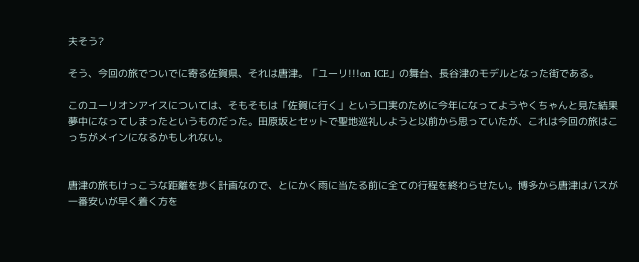夫そう?

そう、今回の旅でついでに寄る佐賀県、それは唐津。「ユーリ!!!on ICE」の舞台、長谷津のモデルとなった街である。

このユーリオンアイスについては、そもそもは「佐賀に行く」という口実のために今年になってようやくちゃんと見た結果夢中になってしまったというものだった。田原坂とセットで聖地巡礼しようと以前から思っていたが、これは今回の旅はこっちがメインになるかもしれない。


唐津の旅もけっこうな距離を歩く計画なので、とにかく雨に当たる前に全ての行程を終わらせたい。博多から唐津はバスが一番安いが早く着く方を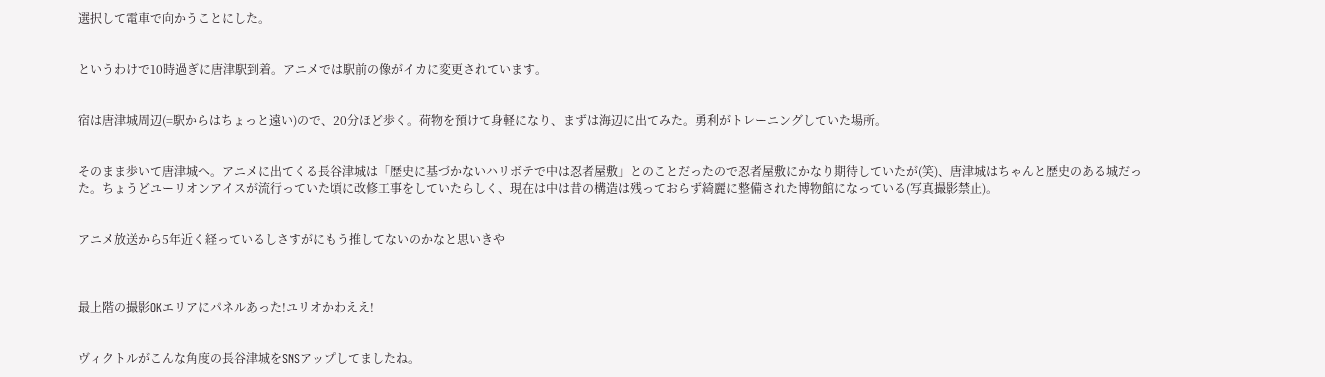選択して電車で向かうことにした。


というわけで10時過ぎに唐津駅到着。アニメでは駅前の像がイカに変更されています。


宿は唐津城周辺(=駅からはちょっと遠い)ので、20分ほど歩く。荷物を預けて身軽になり、まずは海辺に出てみた。勇利がトレーニングしていた場所。


そのまま歩いて唐津城へ。アニメに出てくる長谷津城は「歴史に基づかないハリボテで中は忍者屋敷」とのことだったので忍者屋敷にかなり期待していたが(笑)、唐津城はちゃんと歴史のある城だった。ちょうどユーリオンアイスが流行っていた頃に改修工事をしていたらしく、現在は中は昔の構造は残っておらず綺麗に整備された博物館になっている(写真撮影禁止)。


アニメ放送から5年近く経っているしさすがにもう推してないのかなと思いきや



最上階の撮影OKエリアにパネルあった!ユリオかわええ!


ヴィクトルがこんな角度の長谷津城をSNSアップしてましたね。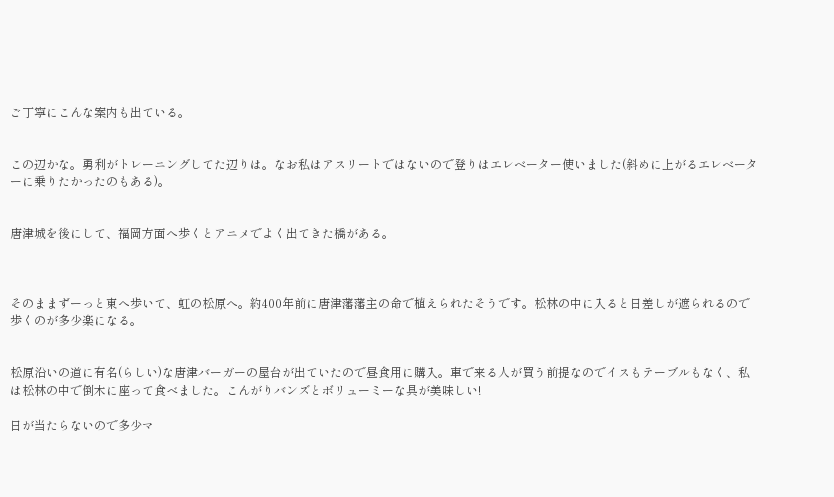ご丁寧にこんな案内も出ている。


この辺かな。勇利がトレーニングしてた辺りは。なお私はアスリートではないので登りはエレベーター使いました(斜めに上がるエレベーターに乗りたかったのもある)。


唐津城を後にして、福岡方面へ歩くとアニメでよく出てきた橋がある。



そのままずーっと東へ歩いて、虹の松原へ。約400年前に唐津藩藩主の命で植えられたそうです。松林の中に入ると日差しが遮られるので歩くのが多少楽になる。


松原沿いの道に有名(らしい)な唐津バーガーの屋台が出ていたので昼食用に購入。車で来る人が買う前提なのでイスもテーブルもなく、私は松林の中で倒木に座って食べました。こんがりバンズとボリューミーな具が美味しい!

日が当たらないので多少マ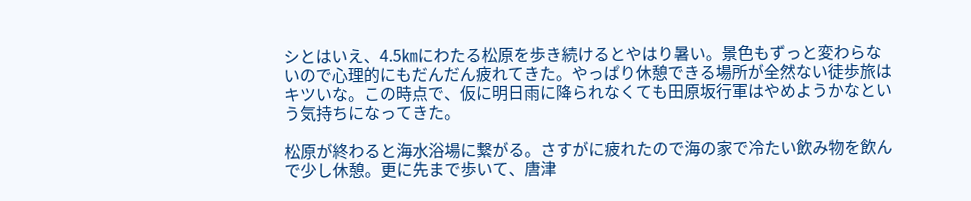シとはいえ、4.5㎞にわたる松原を歩き続けるとやはり暑い。景色もずっと変わらないので心理的にもだんだん疲れてきた。やっぱり休憩できる場所が全然ない徒歩旅はキツいな。この時点で、仮に明日雨に降られなくても田原坂行軍はやめようかなという気持ちになってきた。

松原が終わると海水浴場に繋がる。さすがに疲れたので海の家で冷たい飲み物を飲んで少し休憩。更に先まで歩いて、唐津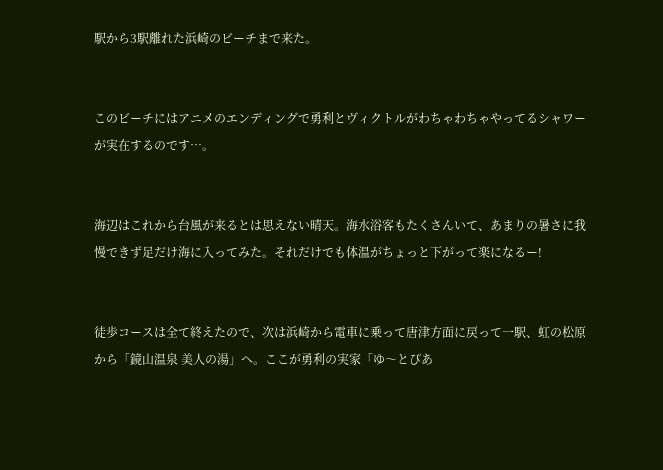駅から3駅離れた浜崎のビーチまで来た。


このビーチにはアニメのエンディングで勇利とヴィクトルがわちゃわちゃやってるシャワーが実在するのです…。


海辺はこれから台風が来るとは思えない晴天。海水浴客もたくさんいて、あまりの暑さに我慢できず足だけ海に入ってみた。それだけでも体温がちょっと下がって楽になるー!


徒歩コースは全て終えたので、次は浜崎から電車に乗って唐津方面に戻って一駅、虹の松原から「鏡山温泉 美人の湯」へ。ここが勇利の実家「ゆ〜とぴあ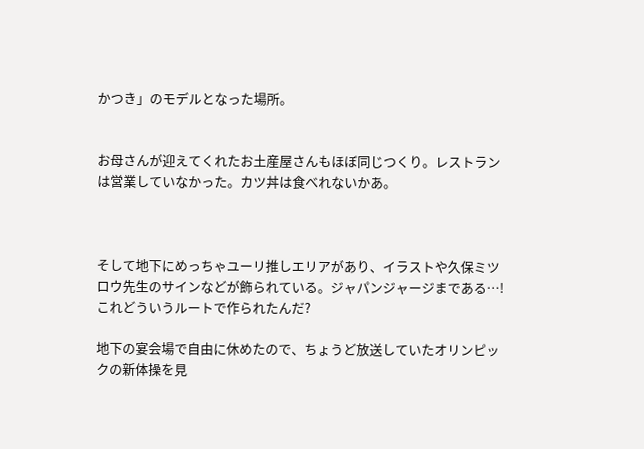かつき」のモデルとなった場所。


お母さんが迎えてくれたお土産屋さんもほぼ同じつくり。レストランは営業していなかった。カツ丼は食べれないかあ。



そして地下にめっちゃユーリ推しエリアがあり、イラストや久保ミツロウ先生のサインなどが飾られている。ジャパンジャージまである…!これどういうルートで作られたんだ?

地下の宴会場で自由に休めたので、ちょうど放送していたオリンピックの新体操を見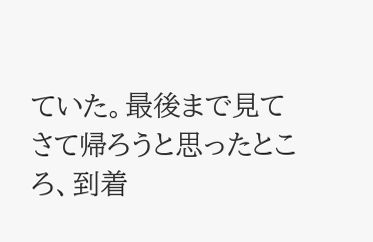ていた。最後まで見てさて帰ろうと思ったところ、到着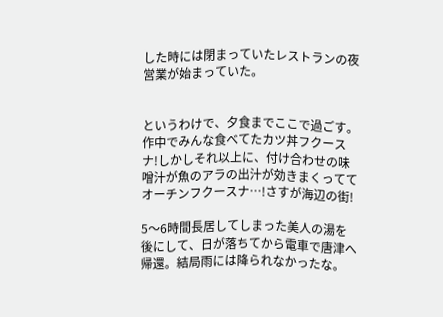した時には閉まっていたレストランの夜営業が始まっていた。


というわけで、夕食までここで過ごす。作中でみんな食べてたカツ丼フクースナ!しかしそれ以上に、付け合わせの味噌汁が魚のアラの出汁が効きまくっててオーチンフクースナ…!さすが海辺の街!

5〜6時間長居してしまった美人の湯を後にして、日が落ちてから電車で唐津へ帰還。結局雨には降られなかったな。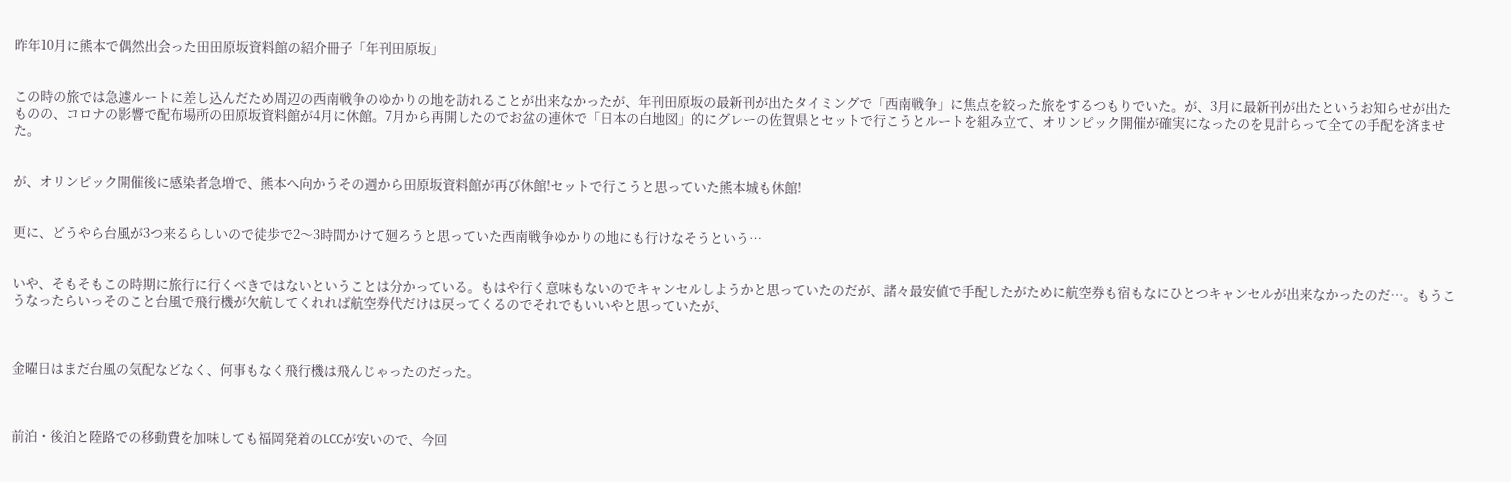昨年10月に熊本で偶然出会った田田原坂資料館の紹介冊子「年刊田原坂」


この時の旅では急遽ルートに差し込んだため周辺の西南戦争のゆかりの地を訪れることが出来なかったが、年刊田原坂の最新刊が出たタイミングで「西南戦争」に焦点を絞った旅をするつもりでいた。が、3月に最新刊が出たというお知らせが出たものの、コロナの影響で配布場所の田原坂資料館が4月に休館。7月から再開したのでお盆の連休で「日本の白地図」的にグレーの佐賀県とセットで行こうとルートを組み立て、オリンピック開催が確実になったのを見計らって全ての手配を済ませた。


が、オリンピック開催後に感染者急増で、熊本へ向かうその週から田原坂資料館が再び休館!セットで行こうと思っていた熊本城も休館!


更に、どうやら台風が3つ来るらしいので徒歩で2〜3時間かけて廻ろうと思っていた西南戦争ゆかりの地にも行けなそうという…


いや、そもそもこの時期に旅行に行くべきではないということは分かっている。もはや行く意味もないのでキャンセルしようかと思っていたのだが、諸々最安値で手配したがために航空券も宿もなにひとつキャンセルが出来なかったのだ…。もうこうなったらいっそのこと台風で飛行機が欠航してくれれば航空券代だけは戻ってくるのでそれでもいいやと思っていたが、



金曜日はまだ台風の気配などなく、何事もなく飛行機は飛んじゃったのだった。



前泊・後泊と陸路での移動費を加味しても福岡発着のLCCが安いので、今回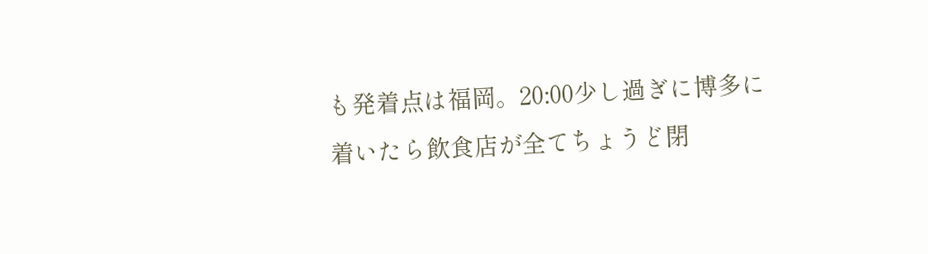も発着点は福岡。20:00少し過ぎに博多に着いたら飲食店が全てちょうど閉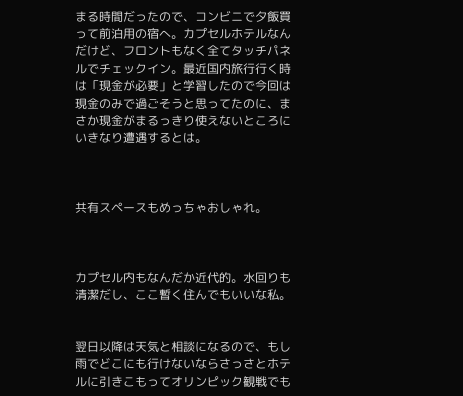まる時間だったので、コンビニで夕飯買って前泊用の宿へ。カプセルホテルなんだけど、フロントもなく全てタッチパネルでチェックイン。最近国内旅行行く時は「現金が必要」と学習したので今回は現金のみで過ごそうと思ってたのに、まさか現金がまるっきり使えないところにいきなり遭遇するとは。



共有スペースもめっちゃおしゃれ。



カプセル内もなんだか近代的。水回りも清潔だし、ここ暫く住んでもいいな私。


翌日以降は天気と相談になるので、もし雨でどこにも行けないならさっさとホテルに引きこもってオリンピック観戦でも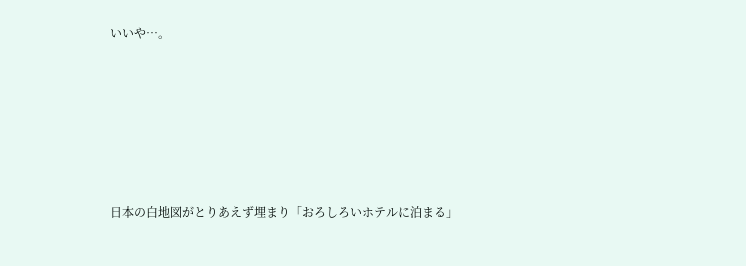いいや…。






日本の白地図がとりあえず埋まり「おろしろいホテルに泊まる」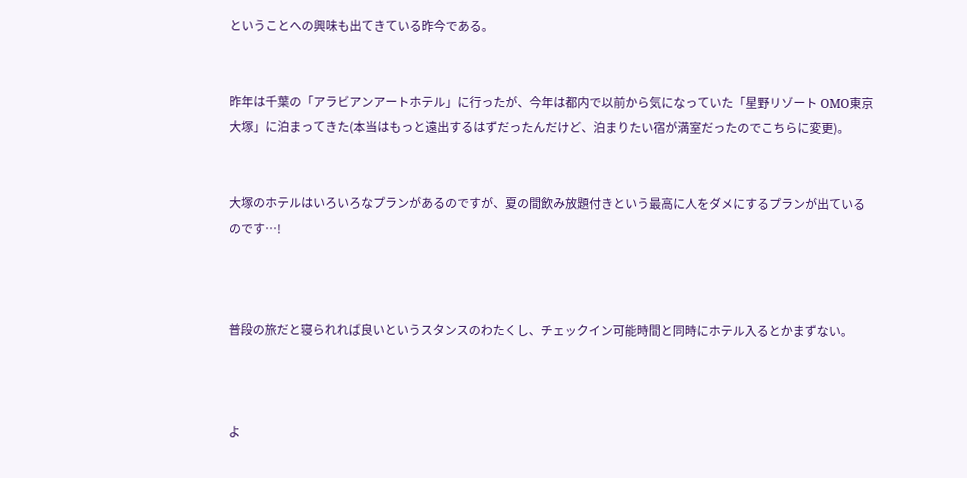ということへの興味も出てきている昨今である。


昨年は千葉の「アラビアンアートホテル」に行ったが、今年は都内で以前から気になっていた「星野リゾート OMO東京大塚」に泊まってきた(本当はもっと遠出するはずだったんだけど、泊まりたい宿が満室だったのでこちらに変更)。


大塚のホテルはいろいろなプランがあるのですが、夏の間飲み放題付きという最高に人をダメにするプランが出ているのです…!



普段の旅だと寝られれば良いというスタンスのわたくし、チェックイン可能時間と同時にホテル入るとかまずない。



よ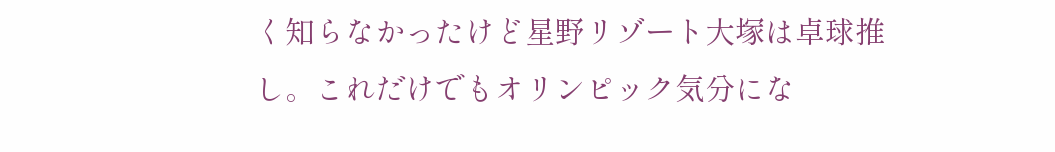く知らなかったけど星野リゾート大塚は卓球推し。これだけでもオリンピック気分にな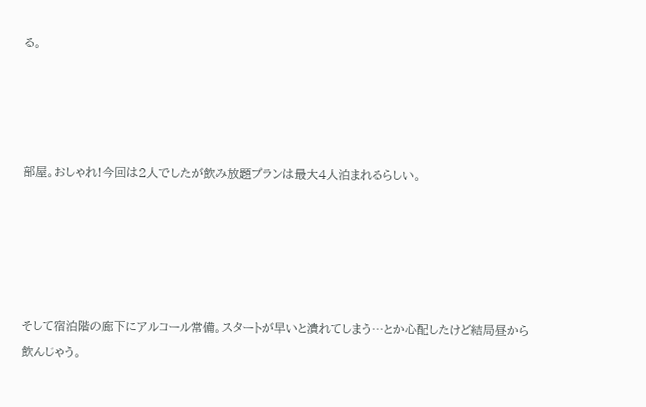る。




部屋。おしゃれ!今回は2人でしたが飲み放題プランは最大4人泊まれるらしい。





そして宿泊階の廊下にアルコール常備。スタートが早いと潰れてしまう…とか心配したけど結局昼から飲んじゃう。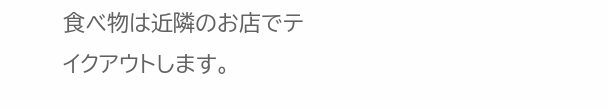食べ物は近隣のお店でテイクアウトします。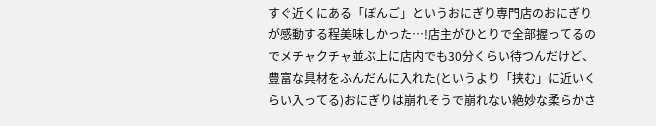すぐ近くにある「ぼんご」というおにぎり専門店のおにぎりが感動する程美味しかった…!店主がひとりで全部握ってるのでメチャクチャ並ぶ上に店内でも30分くらい待つんだけど、豊富な具材をふんだんに入れた(というより「挟む」に近いくらい入ってる)おにぎりは崩れそうで崩れない絶妙な柔らかさ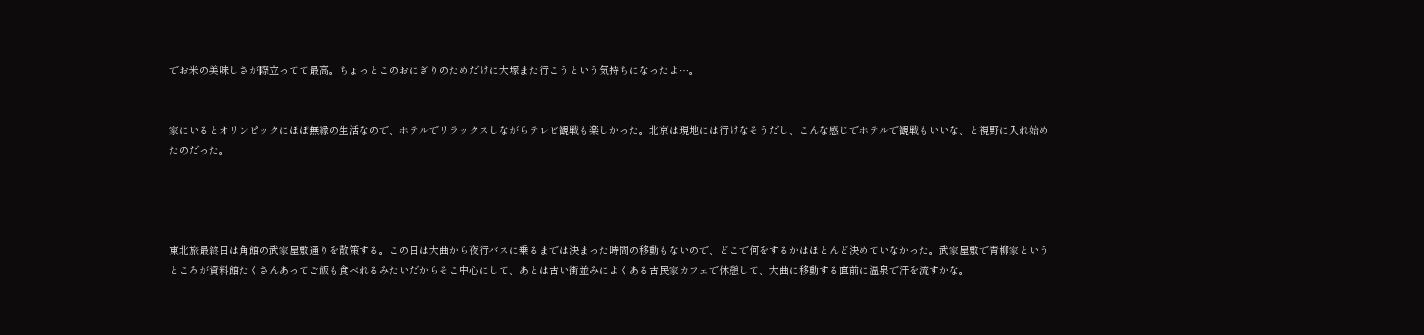でお米の美味しさが際立ってて最高。ちょっとこのおにぎりのためだけに大塚また行こうという気持ちになったよ…。


家にいるとオリンピックにほぼ無縁の生活なので、ホテルでリラックスしながらテレビ観戦も楽しかった。北京は現地には行けなそうだし、こんな感じでホテルで観戦もいいな、と視野に入れ始めたのだった。




東北旅最終日は角館の武家屋敷通りを散策する。この日は大曲から夜行バスに乗るまでは決まった時間の移動もないので、どこで何をするかはほとんど決めていなかった。武家屋敷で青柳家というところが資料館たくさんあってご飯も食べれるみたいだからそこ中心にして、あとは古い街並みによくある古民家カフェで休憩して、大曲に移動する直前に温泉で汗を流すかな。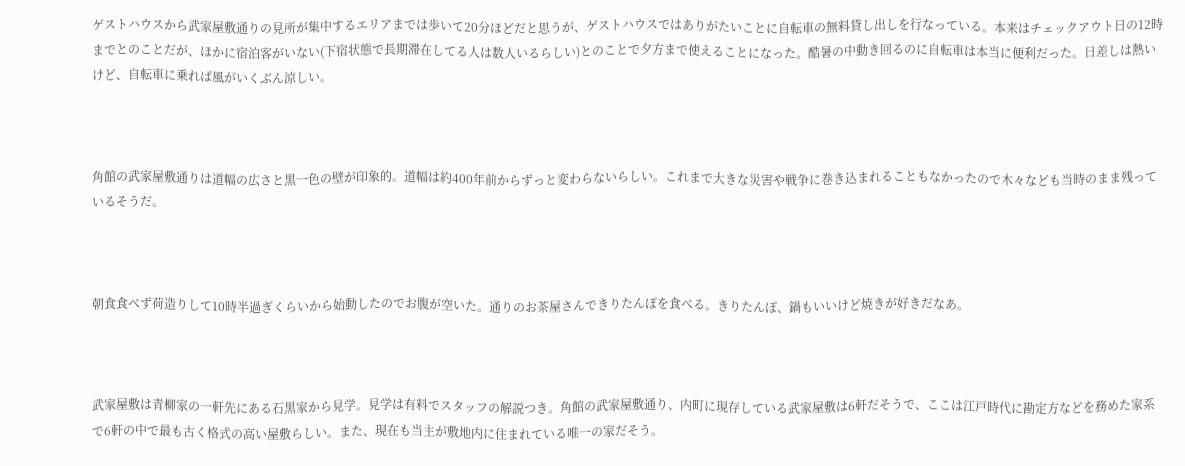ゲストハウスから武家屋敷通りの見所が集中するエリアまでは歩いて20分ほどだと思うが、ゲストハウスではありがたいことに自転車の無料貸し出しを行なっている。本来はチェックアウト日の12時までとのことだが、ほかに宿泊客がいない(下宿状態で長期滞在してる人は数人いるらしい)とのことで夕方まで使えることになった。酷暑の中動き回るのに自転車は本当に便利だった。日差しは熱いけど、自転車に乗れば風がいくぶん涼しい。



角館の武家屋敷通りは道幅の広さと黒一色の壁が印象的。道幅は約400年前からずっと変わらないらしい。これまで大きな災害や戦争に巻き込まれることもなかったので木々なども当時のまま残っているそうだ。



朝食食べず荷造りして10時半過ぎくらいから始動したのでお腹が空いた。通りのお茶屋さんできりたんぽを食べる。きりたんぽ、鍋もいいけど焼きが好きだなあ。



武家屋敷は青柳家の一軒先にある石黒家から見学。見学は有料でスタッフの解説つき。角館の武家屋敷通り、内町に現存している武家屋敷は6軒だそうで、ここは江戸時代に勘定方などを務めた家系で6軒の中で最も古く格式の高い屋敷らしい。また、現在も当主が敷地内に住まれている唯一の家だそう。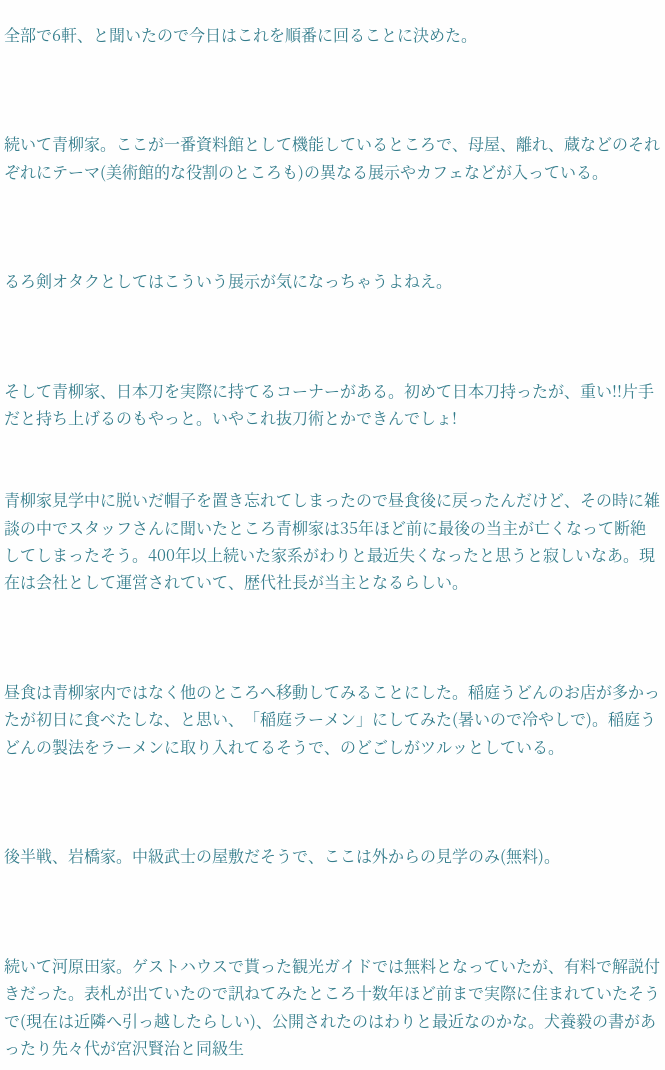全部で6軒、と聞いたので今日はこれを順番に回ることに決めた。



続いて青柳家。ここが一番資料館として機能しているところで、母屋、離れ、蔵などのそれぞれにテーマ(美術館的な役割のところも)の異なる展示やカフェなどが入っている。



るろ剣オタクとしてはこういう展示が気になっちゃうよねえ。



そして青柳家、日本刀を実際に持てるコーナーがある。初めて日本刀持ったが、重い!!片手だと持ち上げるのもやっと。いやこれ抜刀術とかできんでしょ!


青柳家見学中に脱いだ帽子を置き忘れてしまったので昼食後に戻ったんだけど、その時に雑談の中でスタッフさんに聞いたところ青柳家は35年ほど前に最後の当主が亡くなって断絶してしまったそう。400年以上続いた家系がわりと最近失くなったと思うと寂しいなあ。現在は会社として運営されていて、歴代社長が当主となるらしい。



昼食は青柳家内ではなく他のところへ移動してみることにした。稲庭うどんのお店が多かったが初日に食べたしな、と思い、「稲庭ラーメン」にしてみた(暑いので冷やしで)。稲庭うどんの製法をラーメンに取り入れてるそうで、のどごしがツルッとしている。



後半戦、岩橋家。中級武士の屋敷だそうで、ここは外からの見学のみ(無料)。



続いて河原田家。ゲストハウスで貰った観光ガイドでは無料となっていたが、有料で解説付きだった。表札が出ていたので訊ねてみたところ十数年ほど前まで実際に住まれていたそうで(現在は近隣へ引っ越したらしい)、公開されたのはわりと最近なのかな。犬養毅の書があったり先々代が宮沢賢治と同級生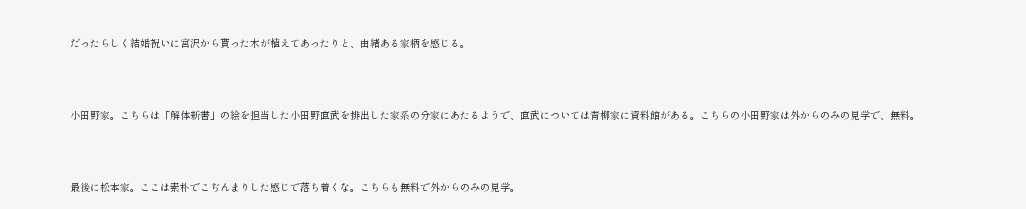だったらしく結婚祝いに宮沢から貰った木が植えてあったりと、由緒ある家柄を感じる。



小田野家。こちらは「解体新書」の絵を担当した小田野直武を排出した家系の分家にあたるようで、直武については青柳家に資料館がある。こちらの小田野家は外からのみの見学で、無料。



最後に松本家。ここは素朴でこぢんまりした感じで落ち着くな。こちらも無料で外からのみの見学。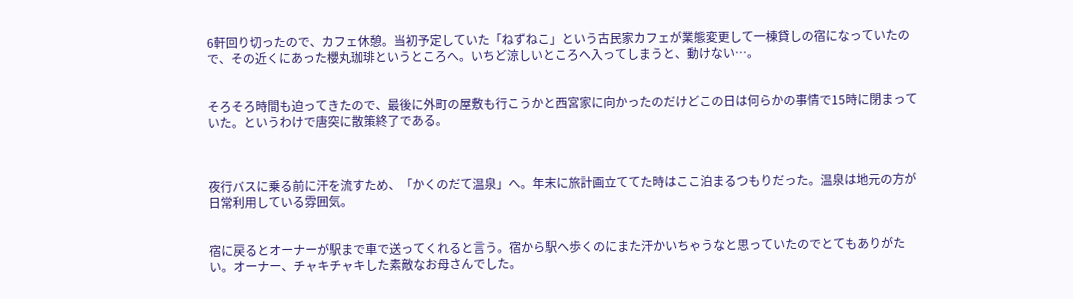6軒回り切ったので、カフェ休憩。当初予定していた「ねずねこ」という古民家カフェが業態変更して一棟貸しの宿になっていたので、その近くにあった櫻丸珈琲というところへ。いちど涼しいところへ入ってしまうと、動けない…。


そろそろ時間も迫ってきたので、最後に外町の屋敷も行こうかと西宮家に向かったのだけどこの日は何らかの事情で15時に閉まっていた。というわけで唐突に散策終了である。



夜行バスに乗る前に汗を流すため、「かくのだて温泉」へ。年末に旅計画立ててた時はここ泊まるつもりだった。温泉は地元の方が日常利用している雰囲気。


宿に戻るとオーナーが駅まで車で送ってくれると言う。宿から駅へ歩くのにまた汗かいちゃうなと思っていたのでとてもありがたい。オーナー、チャキチャキした素敵なお母さんでした。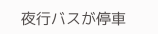夜行バスが停車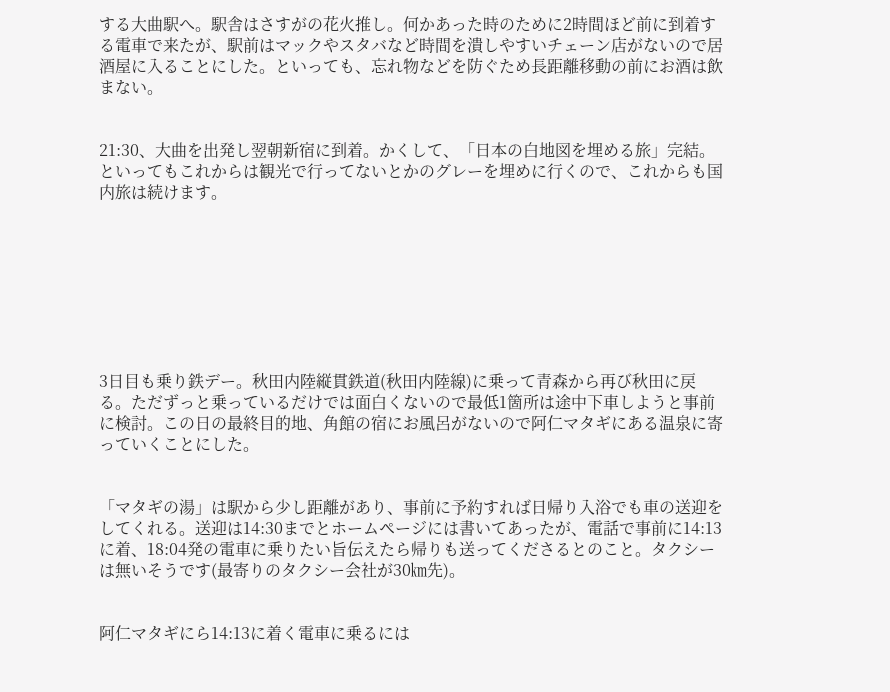する大曲駅へ。駅舎はさすがの花火推し。何かあった時のために2時間ほど前に到着する電車で来たが、駅前はマックやスタバなど時間を潰しやすいチェーン店がないので居酒屋に入ることにした。といっても、忘れ物などを防ぐため長距離移動の前にお酒は飲まない。


21:30、大曲を出発し翌朝新宿に到着。かくして、「日本の白地図を埋める旅」完結。といってもこれからは観光で行ってないとかのグレーを埋めに行くので、これからも国内旅は続けます。








3日目も乗り鉄デー。秋田内陸縦貫鉄道(秋田内陸線)に乗って青森から再び秋田に戻る。ただずっと乗っているだけでは面白くないので最低1箇所は途中下車しようと事前に検討。この日の最終目的地、角館の宿にお風呂がないので阿仁マタギにある温泉に寄っていくことにした。


「マタギの湯」は駅から少し距離があり、事前に予約すれば日帰り入浴でも車の送迎をしてくれる。送迎は14:30までとホームページには書いてあったが、電話で事前に14:13に着、18:04発の電車に乗りたい旨伝えたら帰りも送ってくださるとのこと。タクシーは無いそうです(最寄りのタクシー会社が30㎞先)。


阿仁マタギにら14:13に着く電車に乗るには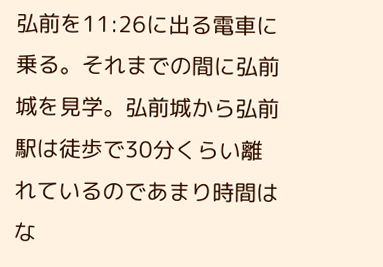弘前を11:26に出る電車に乗る。それまでの間に弘前城を見学。弘前城から弘前駅は徒歩で30分くらい離れているのであまり時間はな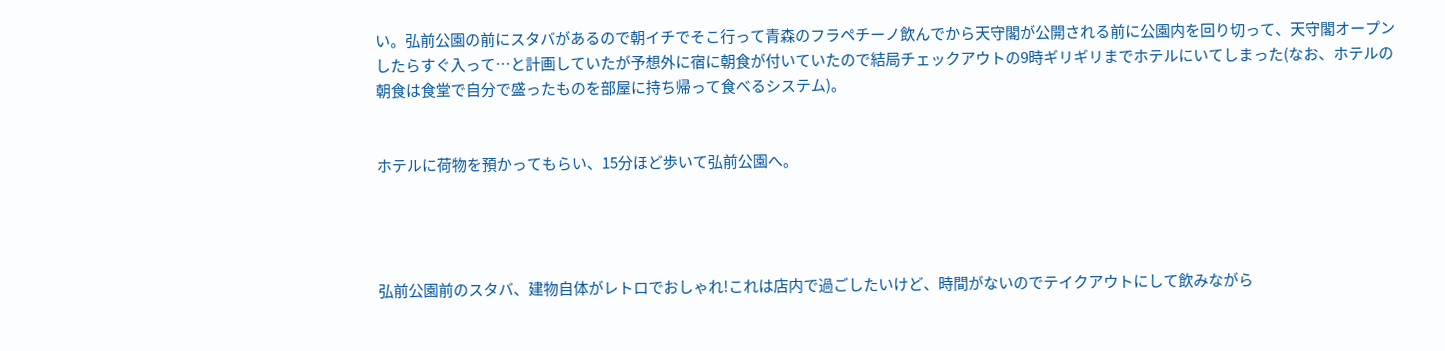い。弘前公園の前にスタバがあるので朝イチでそこ行って青森のフラペチーノ飲んでから天守閣が公開される前に公園内を回り切って、天守閣オープンしたらすぐ入って…と計画していたが予想外に宿に朝食が付いていたので結局チェックアウトの9時ギリギリまでホテルにいてしまった(なお、ホテルの朝食は食堂で自分で盛ったものを部屋に持ち帰って食べるシステム)。


ホテルに荷物を預かってもらい、15分ほど歩いて弘前公園へ。




弘前公園前のスタバ、建物自体がレトロでおしゃれ!これは店内で過ごしたいけど、時間がないのでテイクアウトにして飲みながら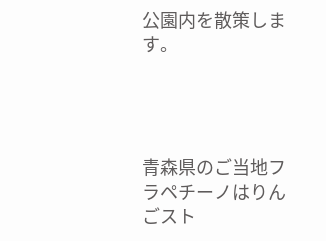公園内を散策します。




青森県のご当地フラペチーノはりんごスト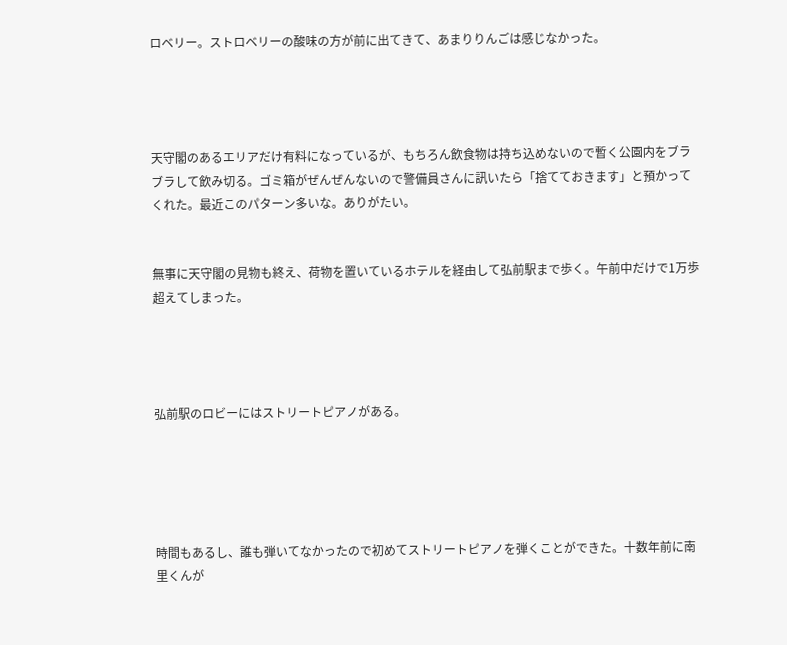ロベリー。ストロベリーの酸味の方が前に出てきて、あまりりんごは感じなかった。




天守閣のあるエリアだけ有料になっているが、もちろん飲食物は持ち込めないので暫く公園内をブラブラして飲み切る。ゴミ箱がぜんぜんないので警備員さんに訊いたら「捨てておきます」と預かってくれた。最近このパターン多いな。ありがたい。


無事に天守閣の見物も終え、荷物を置いているホテルを経由して弘前駅まで歩く。午前中だけで1万歩超えてしまった。




弘前駅のロビーにはストリートピアノがある。





時間もあるし、誰も弾いてなかったので初めてストリートピアノを弾くことができた。十数年前に南里くんが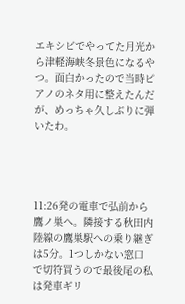エキシビでやってた月光から津軽海峡冬景色になるやつ。面白かったので当時ピアノのネタ用に整えたんだが、めっちゃ久しぶりに弾いたわ。




11:26発の電車で弘前から鷹ノ巣へ。隣接する秋田内陸線の鷹巣駅への乗り継ぎは5分。1つしかない窓口で切符買うので最後尾の私は発車ギリ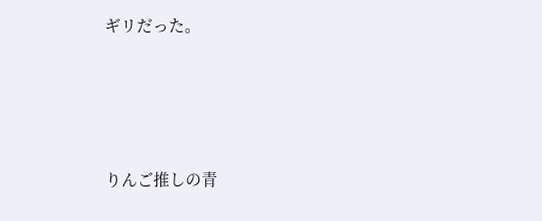ギリだった。




りんご推しの青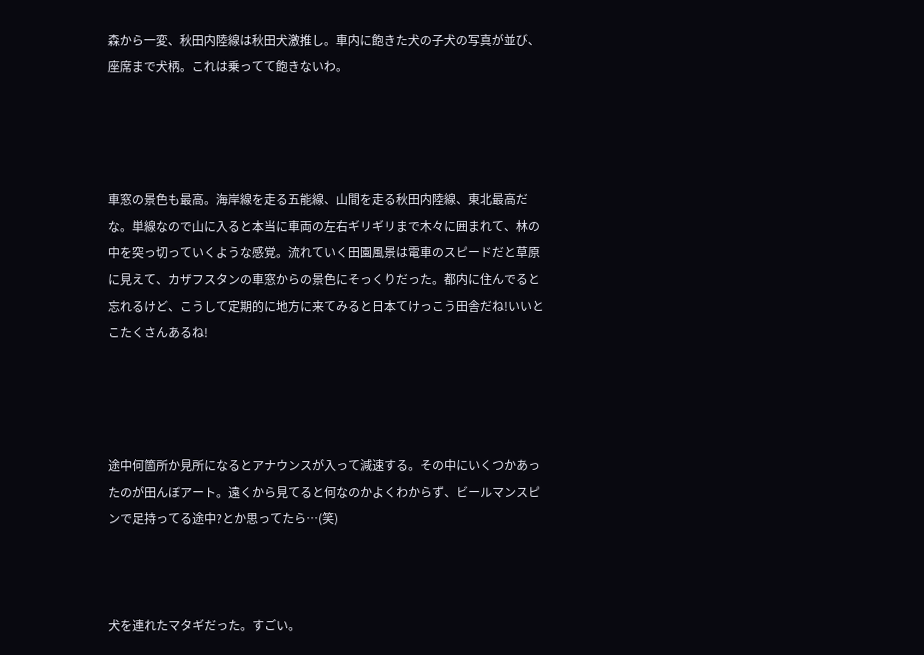森から一変、秋田内陸線は秋田犬激推し。車内に飽きた犬の子犬の写真が並び、座席まで犬柄。これは乗ってて飽きないわ。




車窓の景色も最高。海岸線を走る五能線、山間を走る秋田内陸線、東北最高だな。単線なので山に入ると本当に車両の左右ギリギリまで木々に囲まれて、林の中を突っ切っていくような感覚。流れていく田園風景は電車のスピードだと草原に見えて、カザフスタンの車窓からの景色にそっくりだった。都内に住んでると忘れるけど、こうして定期的に地方に来てみると日本てけっこう田舎だね!いいとこたくさんあるね!




途中何箇所か見所になるとアナウンスが入って減速する。その中にいくつかあったのが田んぼアート。遠くから見てると何なのかよくわからず、ビールマンスピンで足持ってる途中?とか思ってたら…(笑)



犬を連れたマタギだった。すごい。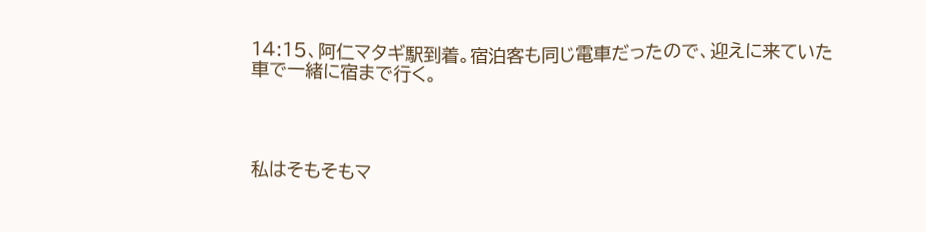14:15、阿仁マタギ駅到着。宿泊客も同じ電車だったので、迎えに来ていた車で一緒に宿まで行く。




私はそもそもマ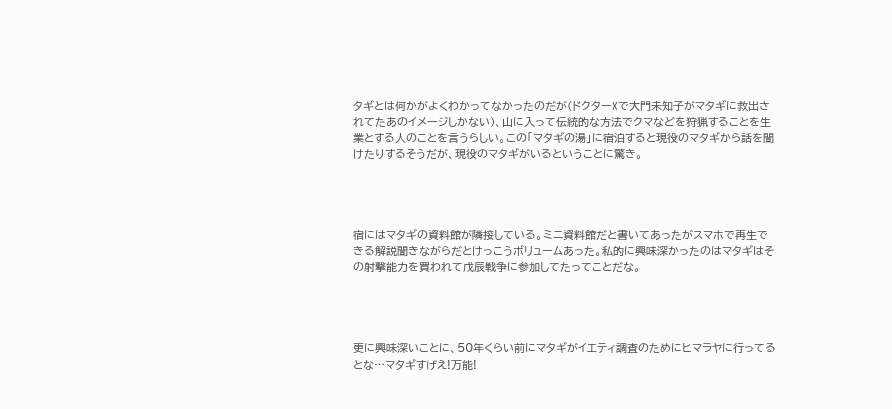タギとは何かがよくわかってなかったのだが(ドクターXで大門未知子がマタギに救出されてたあのイメージしかない)、山に入って伝統的な方法でクマなどを狩猟することを生業とする人のことを言うらしい。この「マタギの湯」に宿泊すると現役のマタギから話を聞けたりするそうだが、現役のマタギがいるということに驚き。




宿にはマタギの資料館が隣接している。ミニ資料館だと書いてあったがスマホで再生できる解説聞きながらだとけっこうボリュームあった。私的に興味深かったのはマタギはその射撃能力を買われて戊辰戦争に参加してたってことだな。




更に興味深いことに、50年くらい前にマタギがイエティ調査のためにヒマラヤに行ってるとな…マタギすげえ!万能!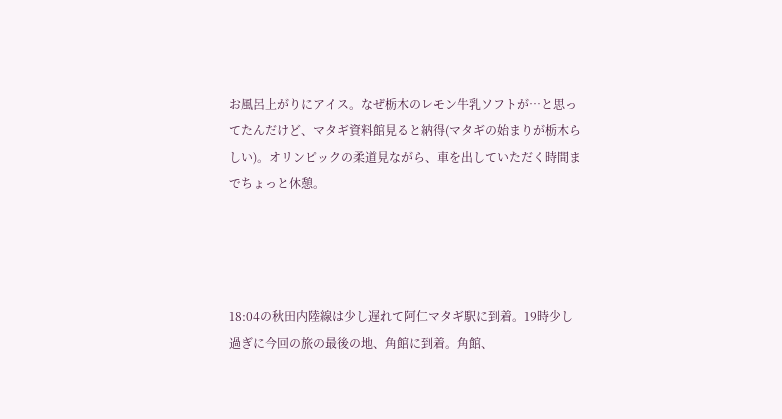お風呂上がりにアイス。なぜ栃木のレモン牛乳ソフトが…と思ってたんだけど、マタギ資料館見ると納得(マタギの始まりが栃木らしい)。オリンピックの柔道見ながら、車を出していただく時間までちょっと休憩。




18:04の秋田内陸線は少し遅れて阿仁マタギ駅に到着。19時少し過ぎに今回の旅の最後の地、角館に到着。角館、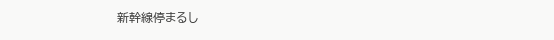新幹線停まるし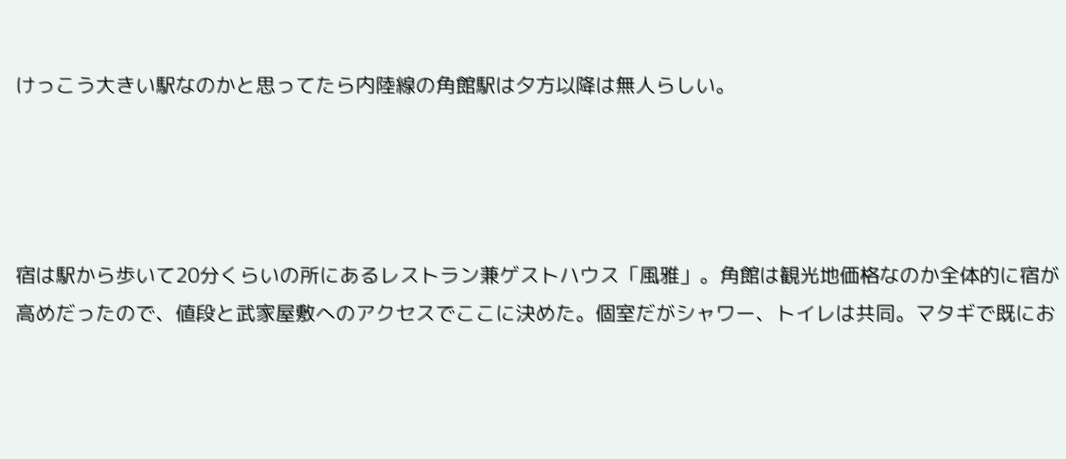けっこう大きい駅なのかと思ってたら内陸線の角館駅は夕方以降は無人らしい。




宿は駅から歩いて20分くらいの所にあるレストラン兼ゲストハウス「風雅」。角館は観光地価格なのか全体的に宿が高めだったので、値段と武家屋敷へのアクセスでここに決めた。個室だがシャワー、トイレは共同。マタギで既にお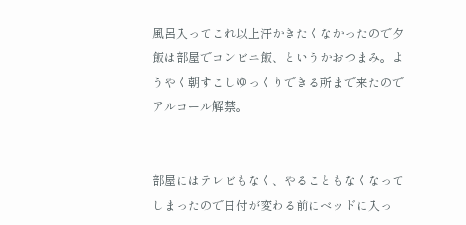風呂入ってこれ以上汗かきたくなかったので夕飯は部屋でコンビニ飯、というかおつまみ。ようやく朝すこしゆっくりできる所まで来たのでアルコール解禁。


部屋にはテレビもなく、やることもなくなってしまったので日付が変わる前にベッドに入っ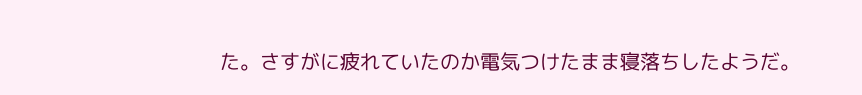た。さすがに疲れていたのか電気つけたまま寝落ちしたようだ。